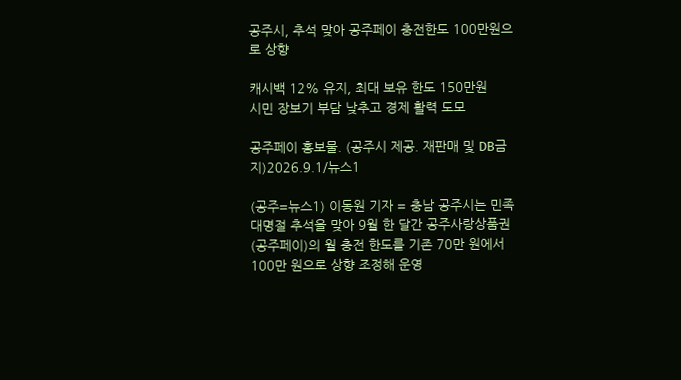공주시, 추석 맞아 공주페이 충전한도 100만원으로 상향

캐시백 12% 유지, 최대 보유 한도 150만원
시민 장보기 부담 낮추고 경제 활력 도모

공주페이 홍보물. (공주시 제공. 재판매 및 DB금지)2026.9.1/뉴스1

(공주=뉴스1) 이동원 기자 = 충남 공주시는 민족 대명절 추석을 맞아 9월 한 달간 공주사랑상품권(공주페이)의 월 충전 한도를 기존 70만 원에서 100만 원으로 상향 조정해 운영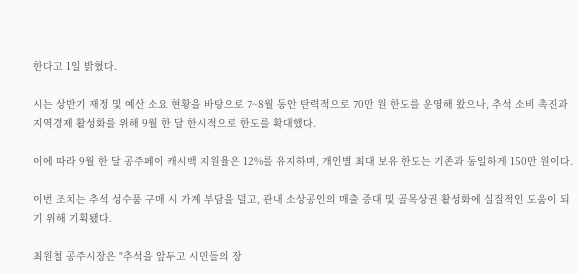한다고 1일 밝혔다.

시는 상반기 재정 및 예산 소요 현황을 바탕으로 7~8월 동안 탄력적으로 70만 원 한도를 운영해 왔으나, 추석 소비 촉진과 지역경제 활성화를 위해 9월 한 달 한시적으로 한도를 확대했다.

이에 따라 9월 한 달 공주페이 캐시백 지원율은 12%를 유지하며, 개인별 최대 보유 한도는 기존과 동일하게 150만 원이다.

이번 조치는 추석 성수품 구매 시 가계 부담을 덜고, 관내 소상공인의 매출 증대 및 골목상권 활성화에 실질적인 도움이 되기 위해 기획됐다.

최원철 공주시장은 "추석을 앞두고 시민들의 장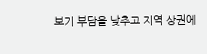보기 부담을 낮추고 지역 상권에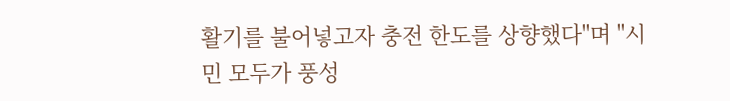활기를 불어넣고자 충전 한도를 상향했다"며 "시민 모두가 풍성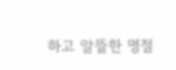하고 알뜰한 명절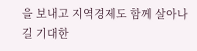을 보내고 지역경제도 함께 살아나길 기대한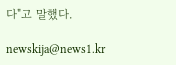다"고 말했다.

newskija@news1.kr